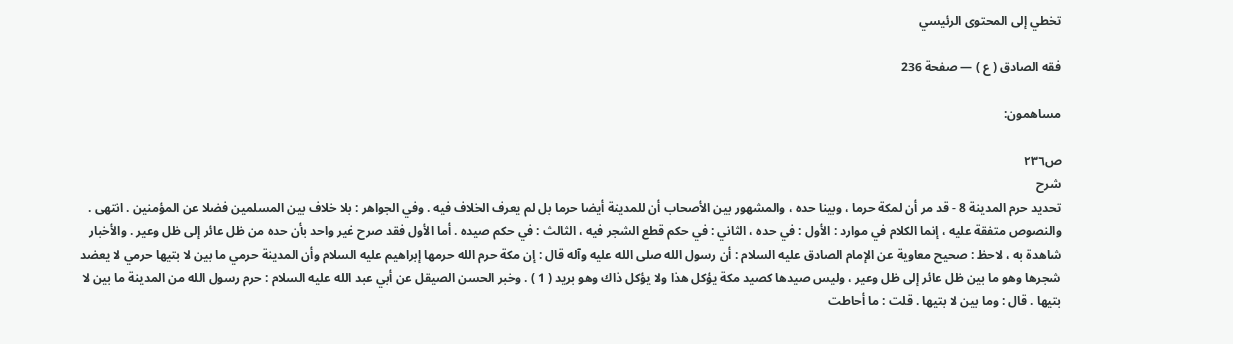تخطي إلى المحتوى الرئيسي

فقه الصادق ( ع ) — صفحة 236

مساهمون:

ص٢٣٦
شرح
تحديد حرم المدينة 8 - قد مر أن لمكة حرما ، وبينا حده ، والمشهور بين الأصحاب أن للمدينة أيضا حرما بل لم يعرف الخلاف فيه . وفي الجواهر : بلا خلاف بين المسلمين فضلا عن المؤمنين . انتهى . والنصوص متفقة عليه ، إنما الكلام في موارد : الأول : في حده ، الثاني : في حكم قطع الشجر فيه ، الثالث : في حكم صيده . أما الأول فقد صرح غير واحد بأن حده من ظل عائر إلى ظل وعير . والأخبار شاهدة به ، لاحظ : صحيح معاوية عن الإمام الصادق عليه السلام : أن رسول الله صلى الله عليه وآله قال : إن مكة حرم الله حرمها إبراهيم عليه السلام وأن المدينة حرمي ما بين لا بتيها حرمي لا يعضد شجرها وهو ما بين ظل عائر إلى ظل وعير ، وليس صيدها كصيد مكة يؤكل هذا ولا يؤكل ذاك وهو بريد ( 1 ) . وخبر الحسن الصيقل عن أبي عبد الله عليه السلام : حرم رسول الله من المدينة ما بين لا بتيها . قال : وما بين لا بتيها . قلت : ما أحاطت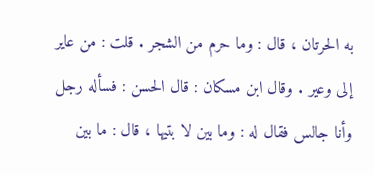به الحرتان ، قال : وما حرم من الشجر . قلت : من عاير إلى وعير . وقال ابن مسكان : قال الحسن : فسأله رجل وأنا جالس فقال له : وما بين لا بتيها ، قال : ما بين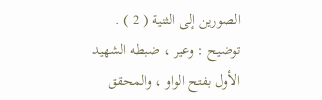الصورين إلى الثنية ( 2 ) . توضيح : وعير ، ضبطه الشهيد الأول بفتح الواو ، والمحقق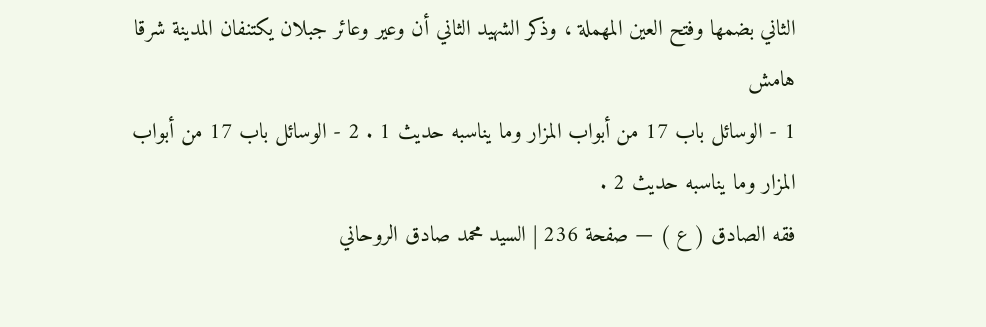الثاني بضمها وفتح العين المهملة ، وذكر الشهيد الثاني أن وعير وعائر جبلان يكتنفان المدينة شرقا
هامش
1 - الوسائل باب 17 من أبواب المزار وما يناسبه حديث 1 . 2 - الوسائل باب 17 من أبواب المزار وما يناسبه حديث 2 .
فقه الصادق ( ع ) — صفحة 236 | السيد محمد صادق الروحاني